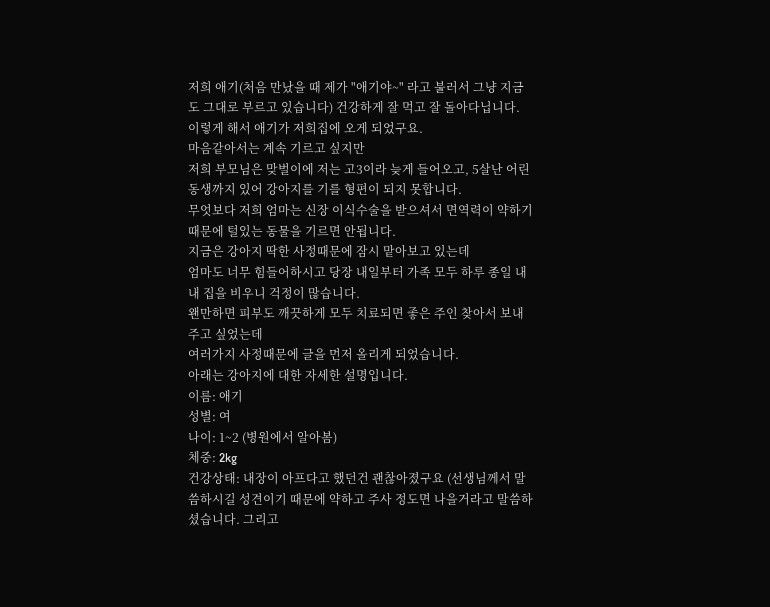저희 애기(처음 만났을 때 제가 "애기야~" 라고 불러서 그냥 지금도 그대로 부르고 있습니다) 건강하게 잘 먹고 잘 돌아다닙니다.
이렇게 해서 애기가 저희집에 오게 되었구요.
마음같아서는 계속 기르고 싶지만
저희 부모님은 맞벌이에 저는 고3이라 늦게 들어오고, 5살난 어린 동생까지 있어 강아지를 기를 형편이 되지 못합니다.
무엇보다 저희 엄마는 신장 이식수술을 받으셔서 면역력이 약하기 때문에 털있는 동물을 기르면 안됩니다.
지금은 강아지 딱한 사정때문에 잠시 맡아보고 있는데
엄마도 너무 힘들어하시고 당장 내일부터 가족 모두 하루 종일 내내 집을 비우니 걱정이 많습니다.
왠만하면 피부도 깨끗하게 모두 치료되면 좋은 주인 찾아서 보내주고 싶었는데
여러가지 사정때문에 글을 먼저 올리게 되었습니다.
아래는 강아지에 대한 자세한 설명입니다.
이름: 애기
성별: 여
나이: 1~2 (병원에서 알아봄)
체중: 2kg
건강상태: 내장이 아프다고 했던건 괜찮아졌구요 (선생님께서 말씀하시길 성견이기 때문에 약하고 주사 정도면 나을거라고 말씀하셨습니다. 그리고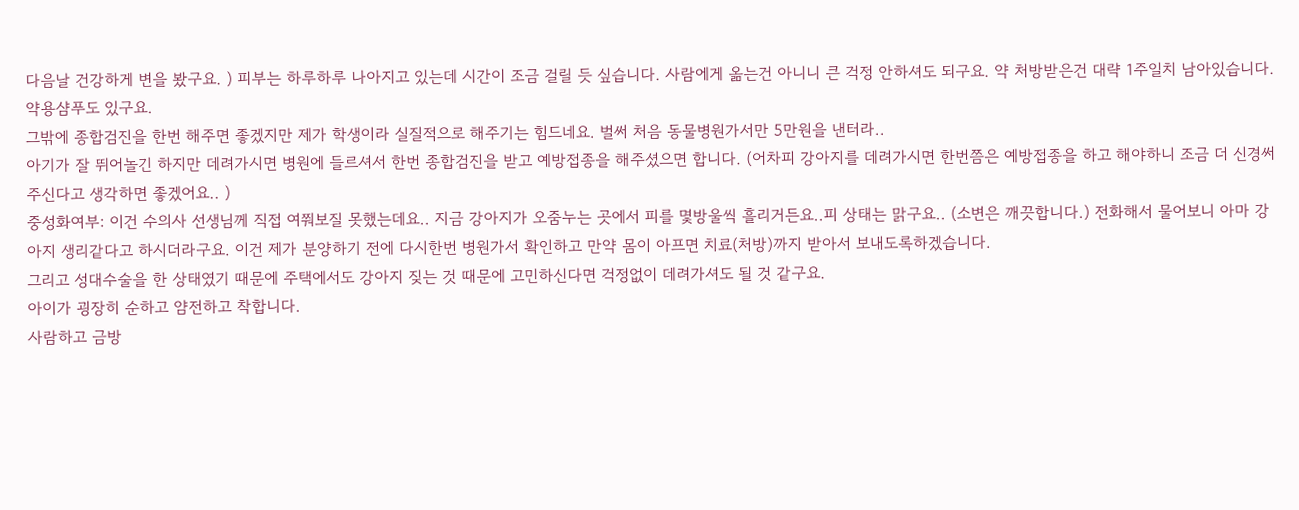다음날 건강하게 변을 봤구요. ) 피부는 하루하루 나아지고 있는데 시간이 조금 걸릴 듯 싶습니다. 사람에게 옮는건 아니니 큰 걱정 안하셔도 되구요. 약 처방받은건 대략 1주일치 남아있습니다. 약용샴푸도 있구요.
그밖에 종합검진을 한번 해주면 좋겠지만 제가 학생이라 실질적으로 해주기는 힘드네요. 벌써 처음 동물병원가서만 5만원을 낸터라..
아기가 잘 뛰어놀긴 하지만 데려가시면 병원에 들르셔서 한번 종합검진을 받고 예방접종을 해주셨으면 합니다. (어차피 강아지를 데려가시면 한번쯤은 예방접종을 하고 해야하니 조금 더 신경써주신다고 생각하면 좋겠어요.. )
중성화여부: 이건 수의사 선생님께 직접 여쭤보질 못했는데요.. 지금 강아지가 오줌누는 곳에서 피를 몇방울씩 흘리거든요..피 상태는 맑구요.. (소변은 깨끗합니다.) 전화해서 물어보니 아마 강아지 생리같다고 하시더라구요. 이건 제가 분양하기 전에 다시한번 병원가서 확인하고 만약 몸이 아프면 치료(처방)까지 받아서 보내도록하겠습니다.
그리고 성대수술을 한 상태였기 때문에 주택에서도 강아지 짖는 것 때문에 고민하신다면 걱정없이 데려가셔도 될 것 같구요.
아이가 굉장히 순하고 얌전하고 착합니다.
사람하고 금방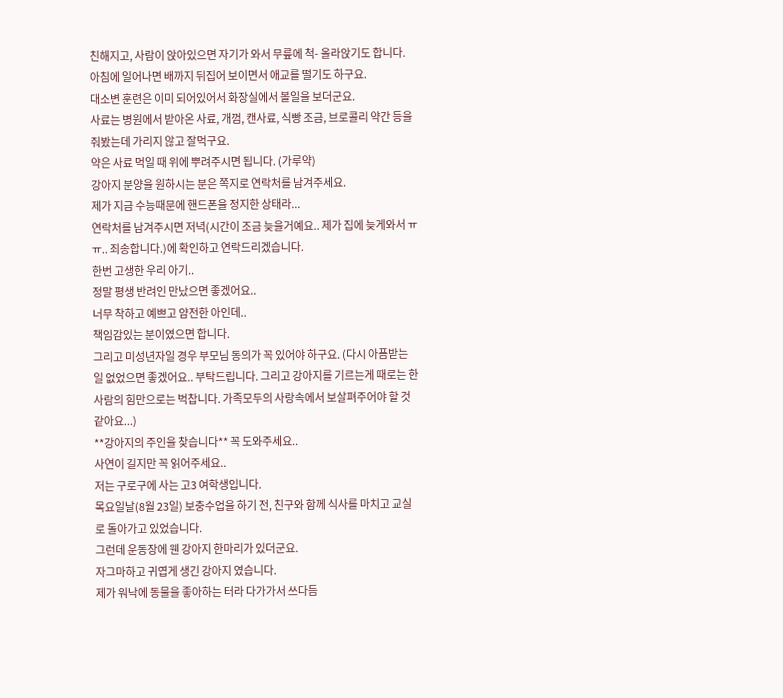친해지고, 사람이 앉아있으면 자기가 와서 무릎에 척- 올라앉기도 합니다.
아침에 일어나면 배까지 뒤집어 보이면서 애교를 떨기도 하구요.
대소변 훈련은 이미 되어있어서 화장실에서 볼일을 보더군요.
사료는 병원에서 받아온 사료, 개껌, 캔사료, 식빵 조금, 브로콜리 약간 등을 줘봤는데 가리지 않고 잘먹구요.
약은 사료 먹일 때 위에 뿌려주시면 됩니다. (가루약)
강아지 분양을 원하시는 분은 쪽지로 연락처를 남겨주세요.
제가 지금 수능때문에 핸드폰을 정지한 상태라...
연락처를 남겨주시면 저녁(시간이 조금 늦을거예요.. 제가 집에 늦게와서 ㅠㅠ.. 죄송합니다.)에 확인하고 연락드리겠습니다.
한번 고생한 우리 아기..
정말 평생 반려인 만났으면 좋겠어요..
너무 착하고 예쁘고 얌전한 아인데..
책임감있는 분이였으면 합니다.
그리고 미성년자일 경우 부모님 동의가 꼭 있어야 하구요. (다시 아픔받는 일 없었으면 좋겠어요.. 부탁드립니다. 그리고 강아지를 기르는게 때로는 한사람의 힘만으로는 벅찹니다. 가족모두의 사랑속에서 보살펴주어야 할 것 같아요...)
**강아지의 주인을 찾습니다** 꼭 도와주세요..
사연이 길지만 꼭 읽어주세요..
저는 구로구에 사는 고3 여학생입니다.
목요일날(8월 23일) 보충수업을 하기 전, 친구와 함께 식사를 마치고 교실로 돌아가고 있었습니다.
그런데 운동장에 웬 강아지 한마리가 있더군요.
자그마하고 귀엽게 생긴 강아지 였습니다.
제가 워낙에 동물을 좋아하는 터라 다가가서 쓰다듬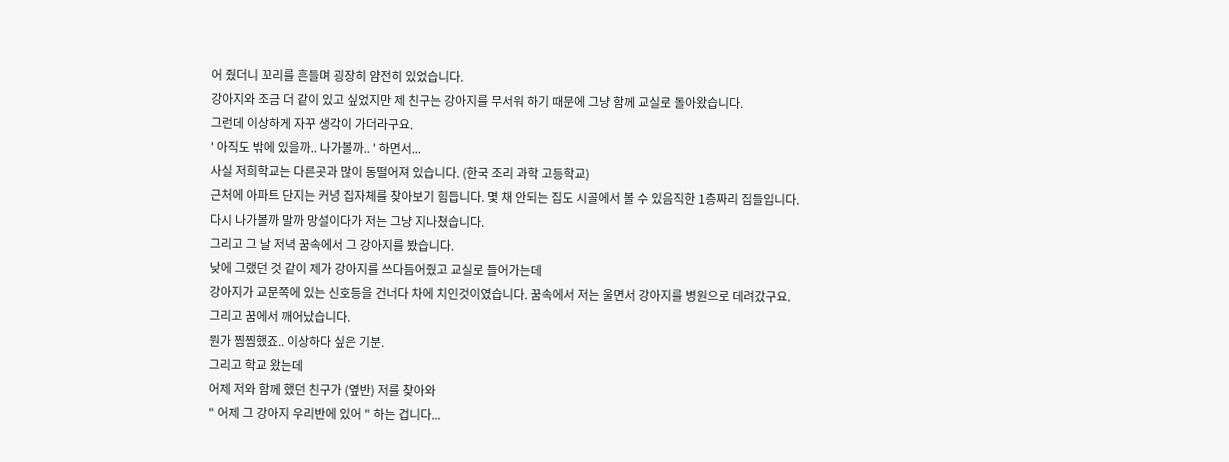어 줬더니 꼬리를 흔들며 굉장히 얌전히 있었습니다.
강아지와 조금 더 같이 있고 싶었지만 제 친구는 강아지를 무서워 하기 때문에 그냥 함께 교실로 돌아왔습니다.
그런데 이상하게 자꾸 생각이 가더라구요.
' 아직도 밖에 있을까.. 나가볼까.. ' 하면서...
사실 저희학교는 다른곳과 많이 동떨어져 있습니다. (한국 조리 과학 고등학교)
근처에 아파트 단지는 커녕 집자체를 찾아보기 힘듭니다. 몇 채 안되는 집도 시골에서 볼 수 있음직한 1층짜리 집들입니다.
다시 나가볼까 말까 망설이다가 저는 그냥 지나쳤습니다.
그리고 그 날 저녁 꿈속에서 그 강아지를 봤습니다.
낮에 그랬던 것 같이 제가 강아지를 쓰다듬어줬고 교실로 들어가는데
강아지가 교문쪽에 있는 신호등을 건너다 차에 치인것이였습니다. 꿈속에서 저는 울면서 강아지를 병원으로 데려갔구요.
그리고 꿈에서 깨어났습니다.
뭔가 찜찜했죠.. 이상하다 싶은 기분.
그리고 학교 왔는데
어제 저와 함께 했던 친구가 (옆반) 저를 찾아와
" 어제 그 강아지 우리반에 있어 " 하는 겁니다...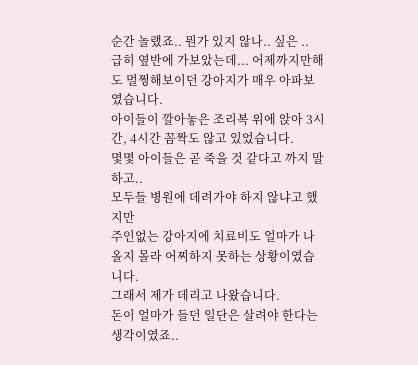순간 놀랬죠.. 뭔가 있지 않나.. 싶은 ..
급히 옆반에 가보았는데... 어제까지만해도 멀쩡해보이던 강아지가 매우 아파보였습니다.
아이들이 깔아놓은 조리복 위에 앉아 3시간, 4시간 꼼짝도 않고 있었습니다.
몇몇 아이들은 곧 죽을 것 같다고 까지 말하고..
모두들 병원에 데려가야 하지 않냐고 했지만
주인없는 강아지에 치료비도 얼마가 나올지 몰라 어찌하지 못하는 상황이였습니다.
그래서 제가 데리고 나왔습니다.
돈이 얼마가 들던 일단은 살려야 한다는 생각이였죠..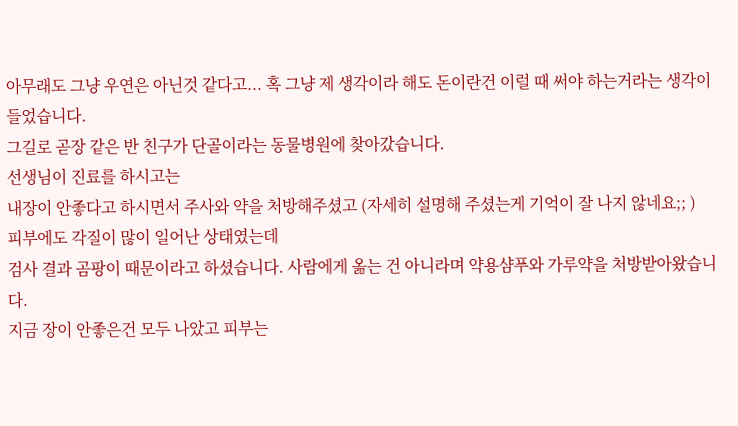아무래도 그냥 우연은 아닌것 같다고... 혹 그냥 제 생각이라 해도 돈이란건 이럴 때 써야 하는거라는 생각이 들었습니다.
그길로 곧장 같은 반 친구가 단골이라는 동물병원에 찾아갔습니다.
선생님이 진료를 하시고는
내장이 안좋다고 하시면서 주사와 약을 처방해주셨고 (자세히 설명해 주셨는게 기억이 잘 나지 않네요;; )
피부에도 각질이 많이 일어난 상태였는데
검사 결과 곰팡이 때문이라고 하셨습니다. 사람에게 옮는 건 아니라며 약용샴푸와 가루약을 처방받아왔습니다.
지금 장이 안좋은건 모두 나았고 피부는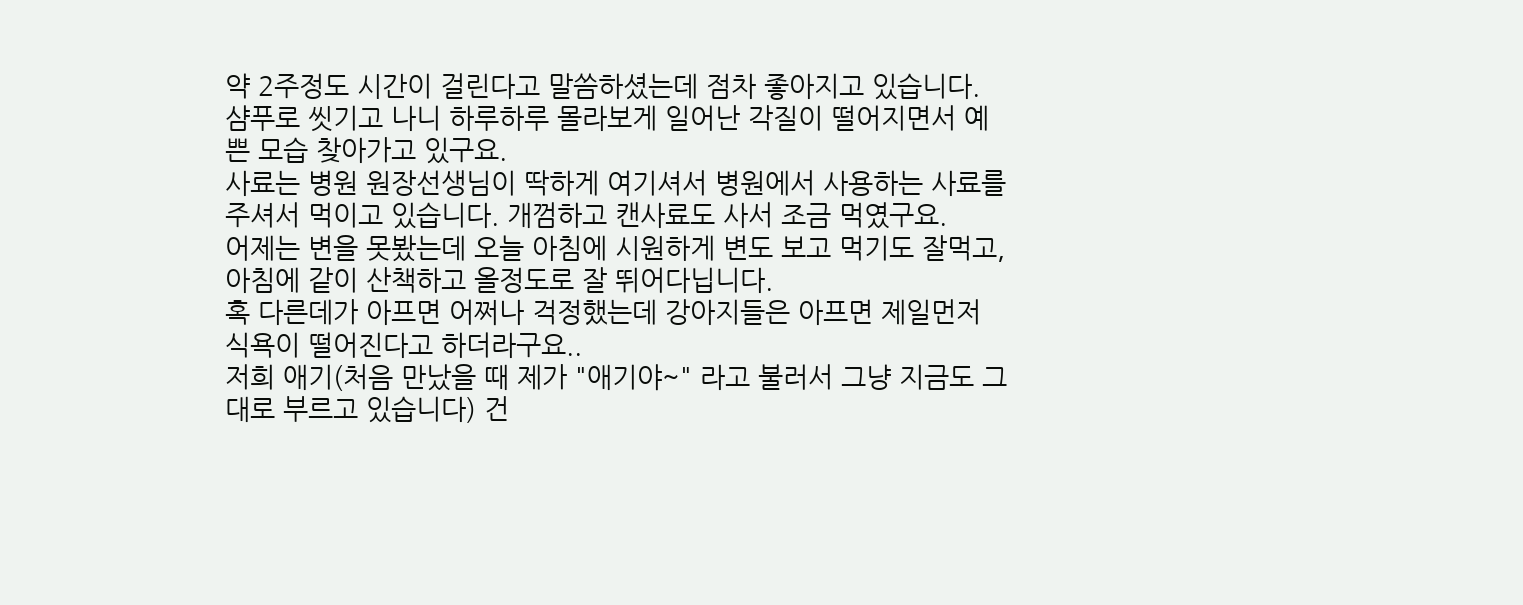약 2주정도 시간이 걸린다고 말씀하셨는데 점차 좋아지고 있습니다.
샴푸로 씻기고 나니 하루하루 몰라보게 일어난 각질이 떨어지면서 예쁜 모습 찾아가고 있구요.
사료는 병원 원장선생님이 딱하게 여기셔서 병원에서 사용하는 사료를 주셔서 먹이고 있습니다. 개껌하고 캔사료도 사서 조금 먹였구요.
어제는 변을 못봤는데 오늘 아침에 시원하게 변도 보고 먹기도 잘먹고, 아침에 같이 산책하고 올정도로 잘 뛰어다닙니다.
혹 다른데가 아프면 어쩌나 걱정했는데 강아지들은 아프면 제일먼저 식욕이 떨어진다고 하더라구요..
저희 애기(처음 만났을 때 제가 "애기야~" 라고 불러서 그냥 지금도 그대로 부르고 있습니다) 건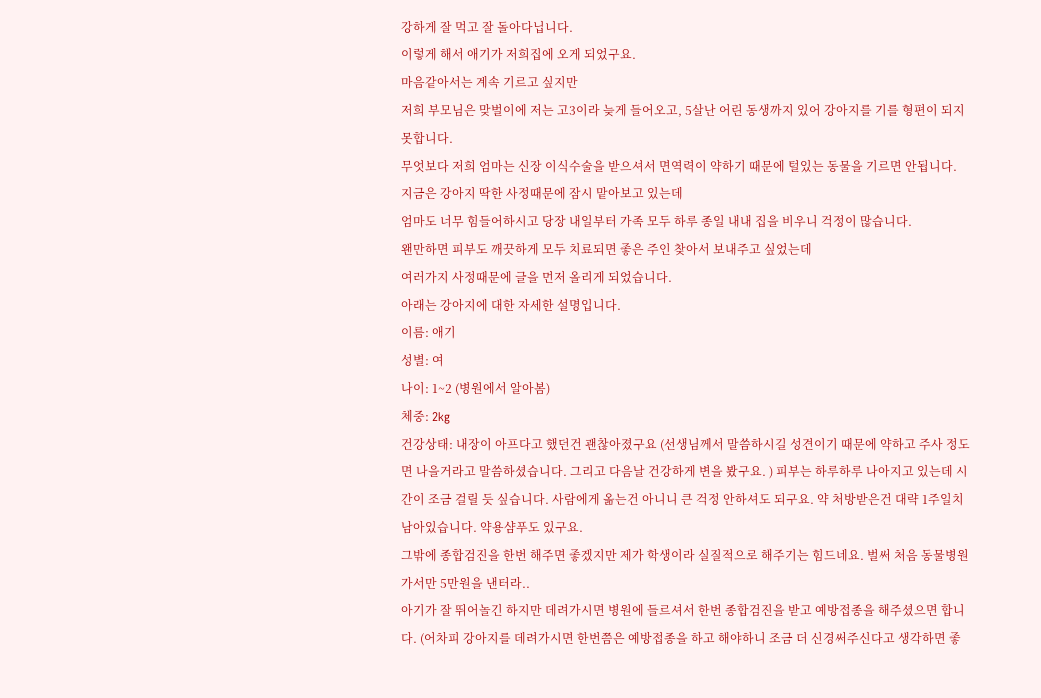강하게 잘 먹고 잘 돌아다닙니다.
이렇게 해서 애기가 저희집에 오게 되었구요.
마음같아서는 계속 기르고 싶지만
저희 부모님은 맞벌이에 저는 고3이라 늦게 들어오고, 5살난 어린 동생까지 있어 강아지를 기를 형편이 되지 못합니다.
무엇보다 저희 엄마는 신장 이식수술을 받으셔서 면역력이 약하기 때문에 털있는 동물을 기르면 안됩니다.
지금은 강아지 딱한 사정때문에 잠시 맡아보고 있는데
엄마도 너무 힘들어하시고 당장 내일부터 가족 모두 하루 종일 내내 집을 비우니 걱정이 많습니다.
왠만하면 피부도 깨끗하게 모두 치료되면 좋은 주인 찾아서 보내주고 싶었는데
여러가지 사정때문에 글을 먼저 올리게 되었습니다.
아래는 강아지에 대한 자세한 설명입니다.
이름: 애기
성별: 여
나이: 1~2 (병원에서 알아봄)
체중: 2kg
건강상태: 내장이 아프다고 했던건 괜찮아졌구요 (선생님께서 말씀하시길 성견이기 때문에 약하고 주사 정도면 나을거라고 말씀하셨습니다. 그리고 다음날 건강하게 변을 봤구요. ) 피부는 하루하루 나아지고 있는데 시간이 조금 걸릴 듯 싶습니다. 사람에게 옮는건 아니니 큰 걱정 안하셔도 되구요. 약 처방받은건 대략 1주일치 남아있습니다. 약용샴푸도 있구요.
그밖에 종합검진을 한번 해주면 좋겠지만 제가 학생이라 실질적으로 해주기는 힘드네요. 벌써 처음 동물병원가서만 5만원을 낸터라..
아기가 잘 뛰어놀긴 하지만 데려가시면 병원에 들르셔서 한번 종합검진을 받고 예방접종을 해주셨으면 합니다. (어차피 강아지를 데려가시면 한번쯤은 예방접종을 하고 해야하니 조금 더 신경써주신다고 생각하면 좋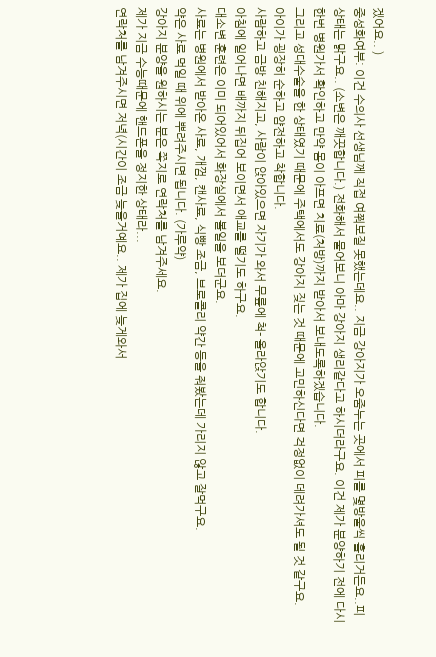겠어요.. )
중성화여부: 이건 수의사 선생님께 직접 여쭤보질 못했는데요.. 지금 강아지가 오줌누는 곳에서 피를 몇방울씩 흘리거든요..피 상태는 맑구요.. (소변은 깨끗합니다.) 전화해서 물어보니 아마 강아지 생리같다고 하시더라구요. 이건 제가 분양하기 전에 다시한번 병원가서 확인하고 만약 몸이 아프면 치료(처방)까지 받아서 보내도록하겠습니다.
그리고 성대수술을 한 상태였기 때문에 주택에서도 강아지 짖는 것 때문에 고민하신다면 걱정없이 데려가셔도 될 것 같구요.
아이가 굉장히 순하고 얌전하고 착합니다.
사람하고 금방 친해지고, 사람이 앉아있으면 자기가 와서 무릎에 척- 올라앉기도 합니다.
아침에 일어나면 배까지 뒤집어 보이면서 애교를 떨기도 하구요.
대소변 훈련은 이미 되어있어서 화장실에서 볼일을 보더군요.
사료는 병원에서 받아온 사료, 개껌, 캔사료, 식빵 조금, 브로콜리 약간 등을 줘봤는데 가리지 않고 잘먹구요.
약은 사료 먹일 때 위에 뿌려주시면 됩니다. (가루약)
강아지 분양을 원하시는 분은 쪽지로 연락처를 남겨주세요.
제가 지금 수능때문에 핸드폰을 정지한 상태라...
연락처를 남겨주시면 저녁(시간이 조금 늦을거예요.. 제가 집에 늦게와서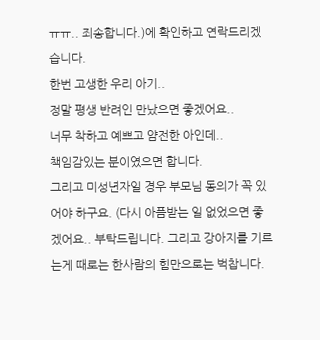ㅠㅠ.. 죄송합니다.)에 확인하고 연락드리겠습니다.
한번 고생한 우리 아기..
정말 평생 반려인 만났으면 좋겠어요..
너무 착하고 예쁘고 얌전한 아인데..
책임감있는 분이였으면 합니다.
그리고 미성년자일 경우 부모님 동의가 꼭 있어야 하구요. (다시 아픔받는 일 없었으면 좋겠어요.. 부탁드립니다. 그리고 강아지를 기르는게 때로는 한사람의 힘만으로는 벅찹니다.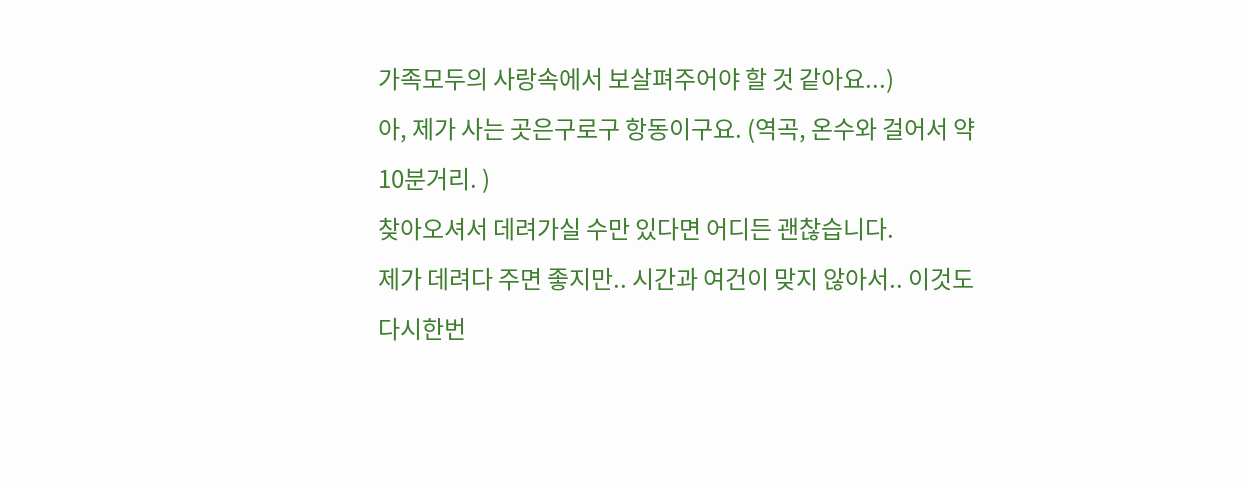가족모두의 사랑속에서 보살펴주어야 할 것 같아요...)
아, 제가 사는 곳은구로구 항동이구요. (역곡, 온수와 걸어서 약 10분거리. )
찾아오셔서 데려가실 수만 있다면 어디든 괜찮습니다.
제가 데려다 주면 좋지만.. 시간과 여건이 맞지 않아서.. 이것도 다시한번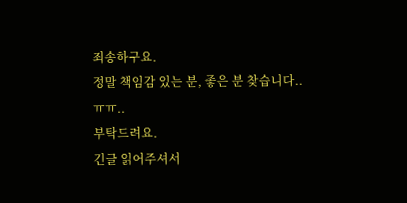죄송하구요.
정말 책임감 있는 분, 좋은 분 찾습니다.. ㅠㅠ..
부탁드려요.
긴글 읽어주셔서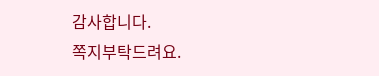감사합니다.
쪽지부탁드려요.